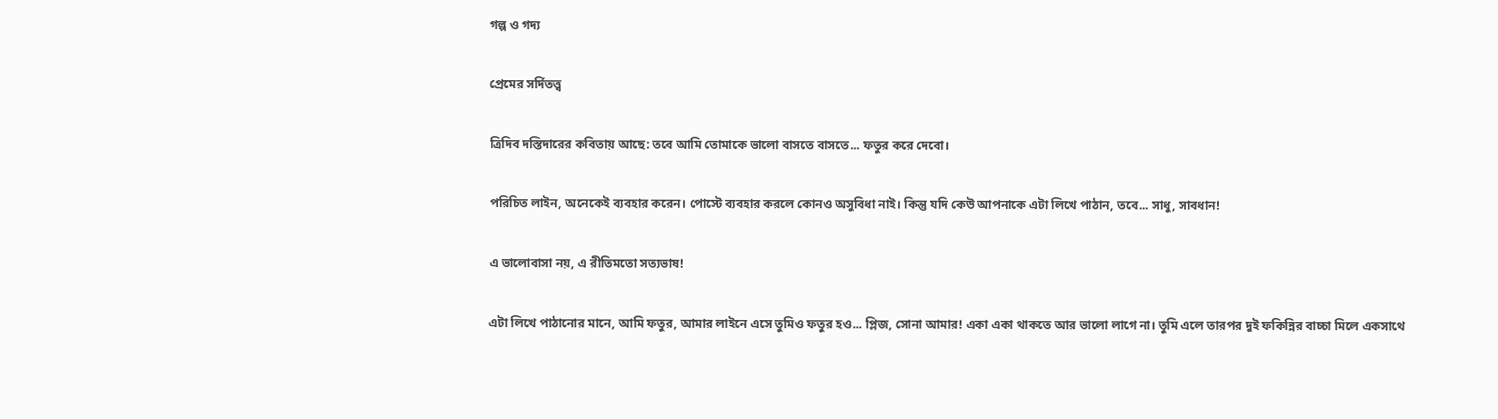গল্প ও গদ্য

প্রেমের সর্দিতত্ত্ব

ত্রিদিব দস্তিদারের কবিতায় আছে: তবে আমি তোমাকে ভালো বাসতে বাসতে... ফতুর করে দেবো।

পরিচিত লাইন, অনেকেই ব্যবহার করেন। পোস্টে ব্যবহার করলে কোনও অসুবিধা নাই। কিন্তু যদি কেউ আপনাকে এটা লিখে পাঠান, তবে... সাধু, সাবধান!

এ ভালোবাসা নয়, এ রীতিমতো সত্যভাষ!

এটা লিখে পাঠানোর মানে, আমি ফতুর, আমার লাইনে এসে তুমিও ফতুর হ‌ও... প্লিজ, সোনা আমার! একা একা থাকতে আর ভালো লাগে না। তুমি এলে তারপর দুই ফকিন্নির বাচ্চা মিলে একসাথে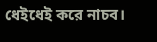ধেইধেই করে নাচব।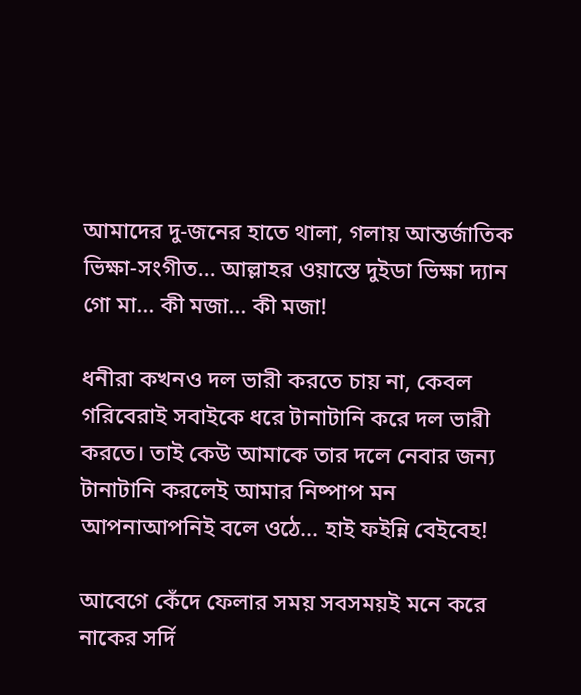আমাদের দু-জনের হাতে থালা, গলায় আন্তর্জাতিক ভিক্ষা-সংগীত... আল্লাহর ওয়াস্তে দুইডা ভিক্ষা দ্যান গো মা... কী মজা... কী মজা!

ধনীরা কখনও দল ভারী করতে চায় না, কেবল গরিবেরাই সবাইকে ধরে টানাটানি করে দল ভারী করতে। তাই কেউ আমাকে তার দলে নেবার জন্য টানাটানি করলেই আমার নিষ্পাপ মন আপনাআপনিই বলে ওঠে... হাই ফ‌ইন্নি বেইবেহ!

আবেগে কেঁদে ফেলার সময় সবসময়ই মনে করে নাকের সর্দি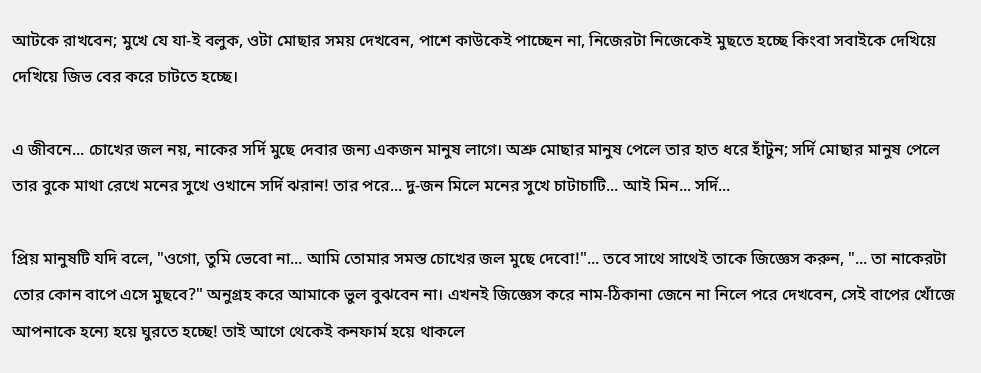আটকে রাখবেন; মুখে যে যা-ই বলুক, ওটা মোছার সময় দেখবেন, পাশে কাউকেই পাচ্ছেন না, নিজেরটা নিজেকেই মুছতে হচ্ছে কিংবা সবাইকে দেখিয়ে দেখিয়ে জিভ বের করে চাটতে হচ্ছে।

এ জীবনে... চোখের জল নয়, নাকের সর্দি মুছে দেবার জন্য একজন মানুষ লাগে। অশ্রু মোছার মানুষ পেলে তার হাত ধরে হাঁটুন; সর্দি মোছার মানুষ পেলে তার বুকে মাথা রেখে মনের সুখে ওখানে সর্দি ঝরান! তার পরে... দু-জন মিলে মনের সুখে চাটাচাটি... আই মিন... সর্দি...

প্রিয় মানুষটি যদি বলে, "ওগো, তুমি ভেবো না... আমি তোমার সমস্ত চোখের জল মুছে দেবো!"... তবে সাথে সাথেই তাকে জিজ্ঞেস করুন, "... তা নাকেরটা তোর কোন বাপে এসে মুছবে?" অনুগ্রহ করে আমাকে ভুল বুঝবেন না। এখন‌ই জিজ্ঞেস করে নাম-ঠিকানা জেনে না নিলে পরে দেখবেন, সেই বাপের খোঁজে আপনাকে হন্যে হয়ে ঘুরতে হচ্ছে! তাই আগে থেকেই কনফার্ম হয়ে থাকলে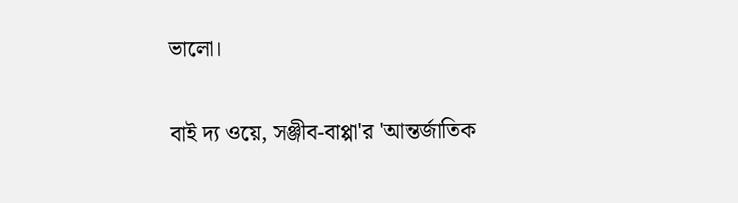ভালো।

বাই দ্য ওয়ে, সঞ্জীব-বাপ্পা'র 'আন্তর্জাতিক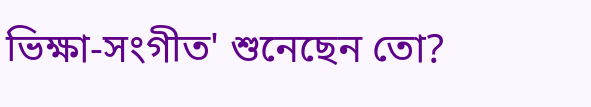ভিক্ষা-সংগীত' শুনেছেন তো?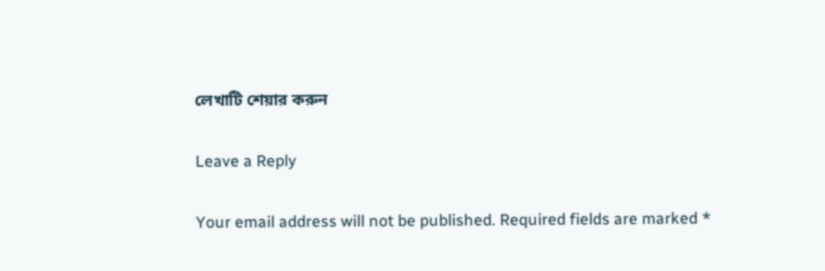লেখাটি শেয়ার করুন

Leave a Reply

Your email address will not be published. Required fields are marked *